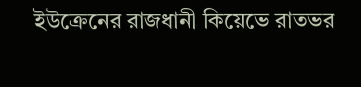ইউক্রেনের রাজধানী কিয়েভে রাতভর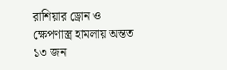রাশিয়ার ড্রোন ও ক্ষেপণাস্ত্র হামলায় অন্তত ১৩ জন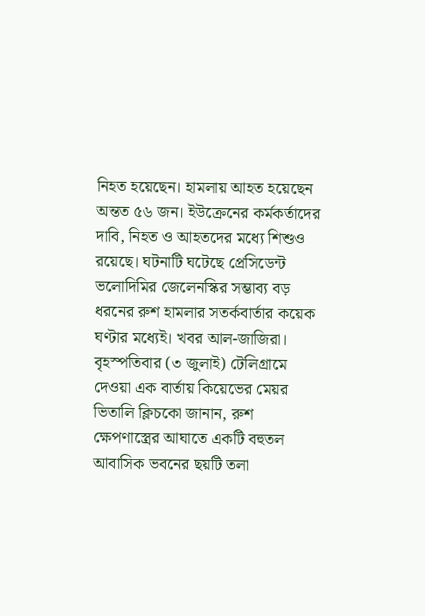নিহত হয়েছেন। হামলায় আহত হয়েছেন অন্তত ৫৬ জন। ইউক্রেনের কর্মকর্তাদের দাবি, নিহত ও আহতদের মধ্যে শিশুও রয়েছে। ঘটনাটি ঘটেছে প্রেসিডেন্ট ভলোদিমির জেলেনস্কির সম্ভাব্য বড় ধরনের রুশ হামলার সতর্কবার্তার কয়েক ঘণ্টার মধ্যেই। খবর আল-জাজিরা।
বৃহস্পতিবার (৩ জুলাই) টেলিগ্রামে দেওয়া এক বার্তায় কিয়েভের মেয়র ভিতালি ক্লিচকো জানান, রুশ ক্ষেপণাস্ত্রের আঘাতে একটি বহুতল আবাসিক ভবনের ছয়টি তলা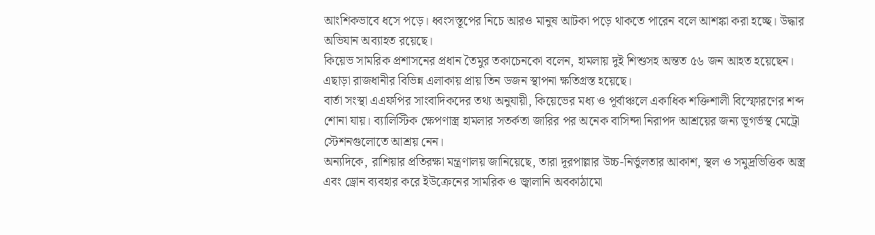আংশিকভাবে ধসে পড়ে। ধ্বংসস্তূপের নিচে আরও মানুষ আটকা পড়ে থাকতে পারেন বলে আশঙ্কা করা হচ্ছে। উদ্ধার অভিযান অব্যাহত রয়েছে।
কিয়েভ সামরিক প্রশাসনের প্রধান তৈমুর তকাচেনকো বলেন, হামলায় দুই শিশুসহ অন্তত ৫৬ জন আহত হয়েছেন। এছাড়া রাজধানীর বিভিন্ন এলাকায় প্রায় তিন ডজন স্থাপনা ক্ষতিগ্রস্ত হয়েছে।
বার্তা সংস্থা এএফপির সাংবাদিকদের তথ্য অনুযায়ী, কিয়েভের মধ্য ও পূর্বাঞ্চলে একাধিক শক্তিশালী বিস্ফোরণের শব্দ শোনা যায়। ব্যালিস্টিক ক্ষেপণাস্ত্র হামলার সতর্কতা জারির পর অনেক বাসিন্দা নিরাপদ আশ্রয়ের জন্য ভূগর্ভস্থ মেট্রো স্টেশনগুলোতে আশ্রয় নেন।
অন্যদিকে, রাশিয়ার প্রতিরক্ষা মন্ত্রণালয় জানিয়েছে, তারা দূরপাল্লার উচ্চ-নির্ভুলতার আকাশ, স্থল ও সমুদ্রভিত্তিক অস্ত্র এবং ড্রোন ব্যবহার করে ইউক্রেনের সামরিক ও জ্বালানি অবকাঠামো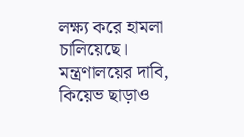লক্ষ্য করে হামলা চালিয়েছে। মন্ত্রণালয়ের দাবি, কিয়েভ ছাড়াও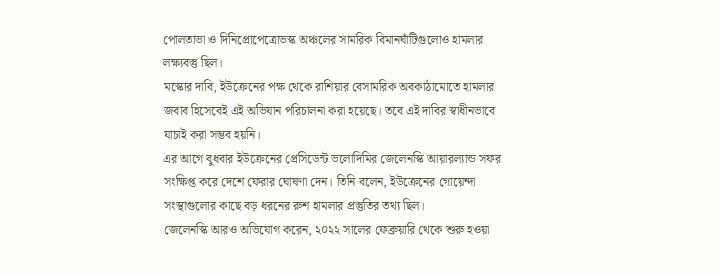পোলতাভা ও দিনিপ্রোপেত্রোভস্ক অঞ্চলের সামরিক বিমানঘাঁটিগুলোও হামলার লক্ষ্যবস্তু ছিল।
মস্কোর দাবি, ইউক্রেনের পক্ষ থেকে রাশিয়ার বেসামরিক অবকাঠামোতে হামলার জবাব হিসেবেই এই অভিযান পরিচালনা করা হয়েছে। তবে এই দাবির স্বাধীনভাবে যাচাই করা সম্ভব হয়নি।
এর আগে বুধবার ইউক্রেনের প্রেসিডেন্ট ভলোদিমির জেলেনস্কি আয়ারল্যান্ড সফর সংক্ষিপ্ত করে দেশে ফেরার ঘোষণা দেন। তিনি বলেন, ইউক্রেনের গোয়েন্দা সংস্থাগুলোর কাছে বড় ধরনের রুশ হামলার প্রস্তুতির তথ্য ছিল।
জেলেনস্কি আরও অভিযোগ করেন, ২০২২ সালের ফেব্রুয়ারি থেকে শুরু হওয়া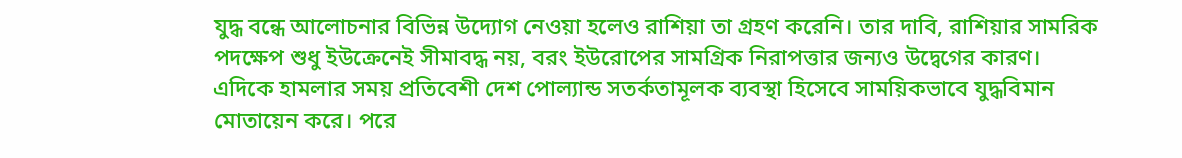যুদ্ধ বন্ধে আলোচনার বিভিন্ন উদ্যোগ নেওয়া হলেও রাশিয়া তা গ্রহণ করেনি। তার দাবি, রাশিয়ার সামরিক পদক্ষেপ শুধু ইউক্রেনেই সীমাবদ্ধ নয়, বরং ইউরোপের সামগ্রিক নিরাপত্তার জন্যও উদ্বেগের কারণ।
এদিকে হামলার সময় প্রতিবেশী দেশ পোল্যান্ড সতর্কতামূলক ব্যবস্থা হিসেবে সাময়িকভাবে যুদ্ধবিমান মোতায়েন করে। পরে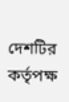দেশটির কর্তৃপক্ষ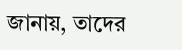জানায়, তাদের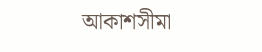আকাশসীমা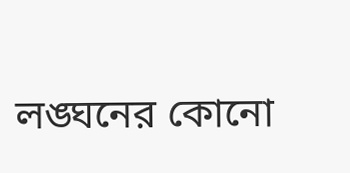লঙ্ঘনের কোনো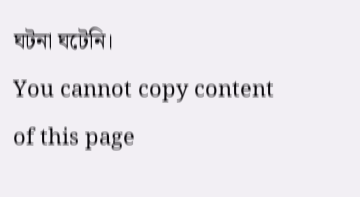ঘটনা ঘটেনি।
You cannot copy content of this page